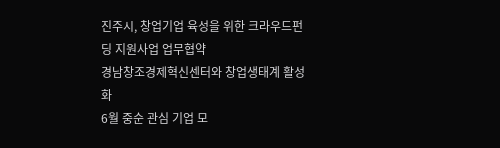진주시, 창업기업 육성을 위한 크라우드펀딩 지원사업 업무협약
경남창조경제혁신센터와 창업생태계 활성화
6월 중순 관심 기업 모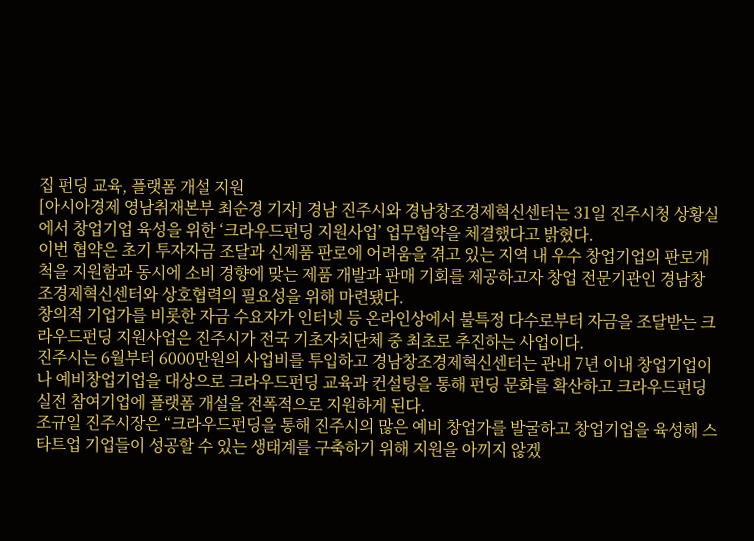집 펀딩 교육, 플랫폼 개설 지원
[아시아경제 영남취재본부 최순경 기자] 경남 진주시와 경남창조경제혁신센터는 31일 진주시청 상황실에서 창업기업 육성을 위한 ‘크라우드펀딩 지원사업’ 업무협약을 체결했다고 밝혔다.
이번 협약은 초기 투자자금 조달과 신제품 판로에 어려움을 겪고 있는 지역 내 우수 창업기업의 판로개척을 지원함과 동시에 소비 경향에 맞는 제품 개발과 판매 기회를 제공하고자 창업 전문기관인 경남창조경제혁신센터와 상호협력의 필요성을 위해 마련됐다.
창의적 기업가를 비롯한 자금 수요자가 인터넷 등 온라인상에서 불특정 다수로부터 자금을 조달받는 크라우드펀딩 지원사업은 진주시가 전국 기초자치단체 중 최초로 추진하는 사업이다.
진주시는 6월부터 6000만원의 사업비를 투입하고 경남창조경제혁신센터는 관내 7년 이내 창업기업이나 예비창업기업을 대상으로 크라우드펀딩 교육과 컨설팅을 통해 펀딩 문화를 확산하고 크라우드펀딩 실전 참여기업에 플랫폼 개설을 전폭적으로 지원하게 된다.
조규일 진주시장은 “크라우드펀딩을 통해 진주시의 많은 예비 창업가를 발굴하고 창업기업을 육성해 스타트업 기업들이 성공할 수 있는 생태계를 구축하기 위해 지원을 아끼지 않겠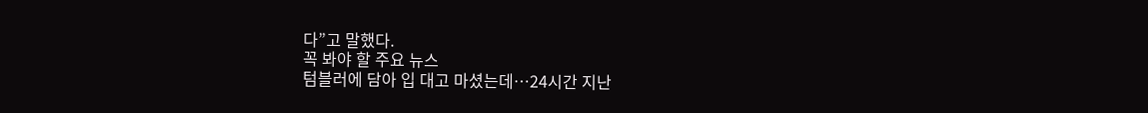다”고 말했다.
꼭 봐야 할 주요 뉴스
텀블러에 담아 입 대고 마셨는데…24시간 지난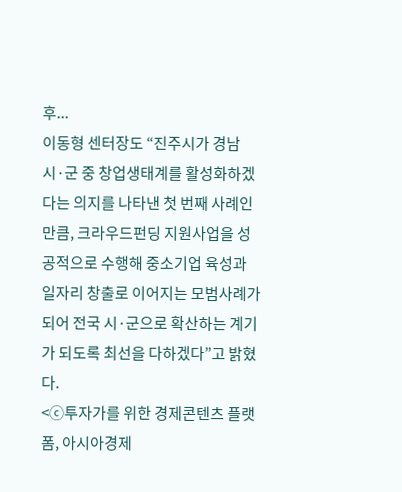후...
이동형 센터장도 “진주시가 경남 시·군 중 창업생태계를 활성화하겠다는 의지를 나타낸 첫 번째 사례인 만큼, 크라우드펀딩 지원사업을 성공적으로 수행해 중소기업 육성과 일자리 창출로 이어지는 모범사례가 되어 전국 시·군으로 확산하는 계기가 되도록 최선을 다하겠다”고 밝혔다.
<ⓒ투자가를 위한 경제콘텐츠 플랫폼, 아시아경제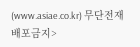(www.asiae.co.kr) 무단전재 배포금지>